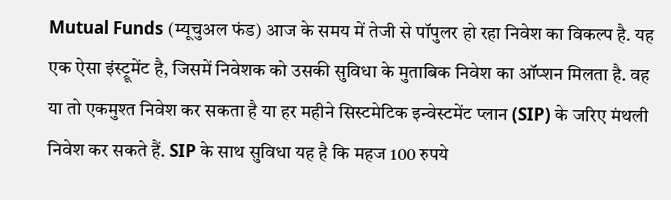Mutual Funds (म्यूचुअल फंड) आज के समय में तेजी से पॉपुलर हो रहा निवेश का विकल्प है. यह एक ऐसा इंस्ट्रूमेंट है, जिसमें निवेशक को उसकी सुविधा के मुताबिक निवेश का ऑप्शन मिलता है. वह या तो एकमुश्त निवेश कर सकता है या हर महीने सिस्टमेटिक इन्वेस्टमेंट प्लान (SIP) के जरिए मंथली निवेश कर सकते हैं. SIP के साथ सुविधा यह है कि महज 100 रुपये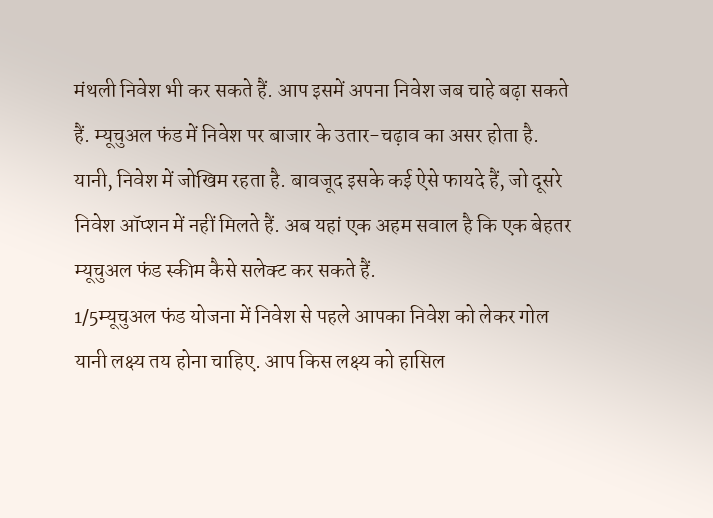मंथली निवेश भी कर सकते हैं. आप इसमें अपना निवेश जब चाहे बढ़ा सकते हैं. म्यूचुअल फंड में निवेश पर बाजार के उतार-चढ़ाव का असर होता है. यानी, निवेश में जोखिम रहता है. बावजूद इसके कई ऐसे फायदे हैं, जो दूसरे निवेश ऑप्शन में नहीं मिलते हैं. अब यहां एक अहम सवाल है कि एक बेहतर म्यूचुअल फंड स्कीम कैसे सलेक्ट कर सकते हैं.
1/5म्यूचुअल फंड योजना में निवेश से पहले आपका निवेश को लेकर गोल यानी लक्ष्य तय होना चाहिए. आप किस लक्ष्य को हासिल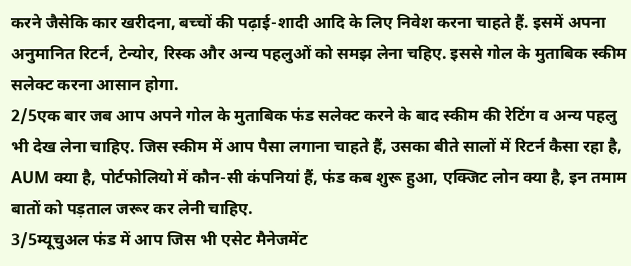करने जैसेकि कार खरीदना, बच्चों की पढ़ाई-शादी आदि के लिए निवेश करना चाहते हैं. इसमें अपना अनुमानित रिटर्न, टेन्योर, रिस्क और अन्य पहलुओं को समझ लेना चहिए. इससे गोल के मुताबिक स्कीम सलेक्ट करना आसान होगा.
2/5एक बार जब आप अपने गोल के मुताबिक फंड सलेक्ट करने के बाद स्कीम की रेटिंग व अन्य पहलु भी देख लेना चाहिए. जिस स्कीम में आप पैसा लगाना चाहते हैं, उसका बीते सालों में रिटर्न कैसा रहा है, AUM क्या है, पोर्टफोलियो में कौन-सी कंपनियां हैं, फंड कब शुरू हुआ, एक्जिट लोन क्या है, इन तमाम बातों को पड़ताल जरूर कर लेनी चाहिए.
3/5म्यूचुअल फंड में आप जिस भी एसेट मैनेजमेंट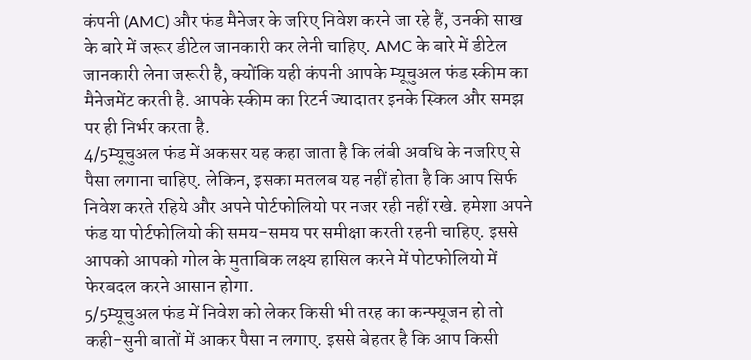कंपनी (AMC) और फंड मैनेजर के जरिए निवेश करने जा रहे हैं, उनकी साख के बारे में जरूर डीटेल जानकारी कर लेनी चाहिए. AMC के बारे में डीटेल जानकारी लेना जरूरी है, क्योंकि यही कंपनी आपके म्यूचुअल फंड स्कीम का मैनेजमेंट करती है. आपके स्कीम का रिटर्न ज्यादातर इनके स्किल और समझ पर ही निर्भर करता है.
4/5म्यूचुअल फंड में अकसर यह कहा जाता है कि लंबी अवधि के नजरिए से पैसा लगाना चाहिए. लेकिन, इसका मतलब यह नहीं होता है कि आप सिर्फ निवेश करते रहिये और अपने पोर्टफोलियो पर नजर रही नहीं रखे. हमेशा अपने फंड या पोर्टफोलियो की समय-समय पर समीक्षा करती रहनी चाहिए. इससे आपको आपको गोल के मुताबिक लक्ष्य हासिल करने में पोटफोलियो में फेरबदल करने आसान होगा.
5/5म्यूचुअल फंड में निवेश को लेकर किसी भी तरह का कन्फ्यूजन हो तो कही-सुनी बातों में आकर पैसा न लगाए. इससे बेहतर है कि आप किसी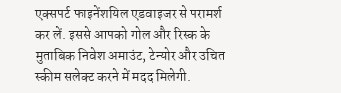एक्सपर्ट फाइनेंशयिल एडवाइजर से परामर्श कर लें. इससे आपको गोल और रिस्क के मुताबिक निवेश अमाउंट, टेन्योर और उचित स्कीम सलेक्ट करने में मदद मिलेगी.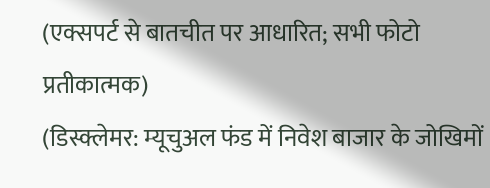(एक्सपर्ट से बातचीत पर आधारित; सभी फोटो प्रतीकात्मक)
(डिस्क्लेमर: म्यूचुअल फंड में निवेश बाजार के जोखिमों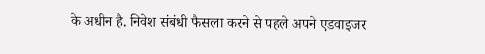के अधीन है. निवेश संबंधी फैसला करने से पहले अपने एडवाइजर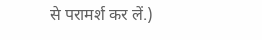से परामर्श कर लें.)